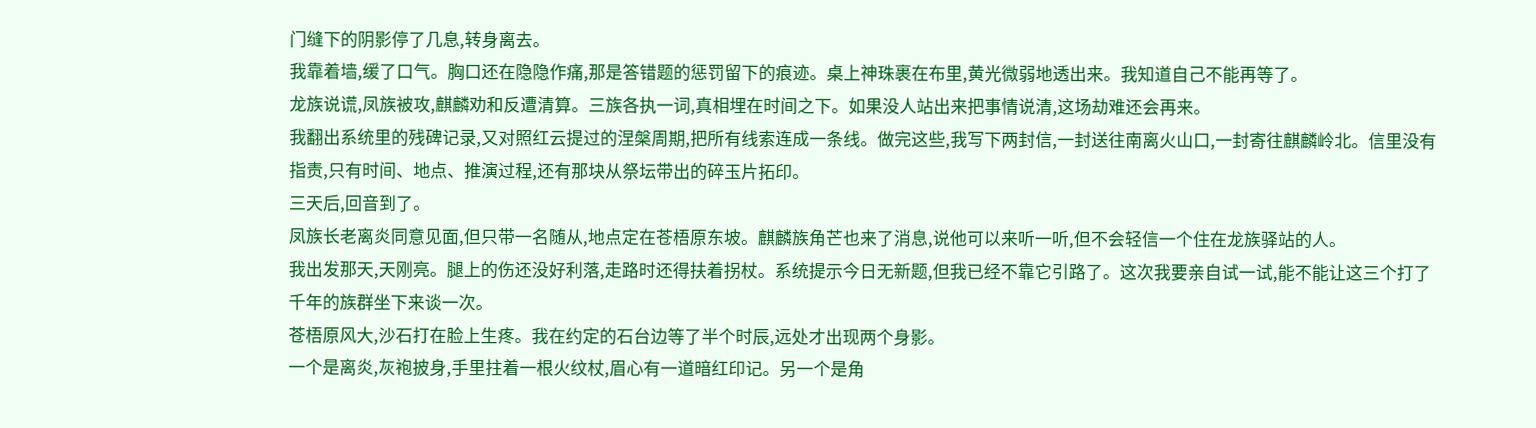门缝下的阴影停了几息,转身离去。
我靠着墙,缓了口气。胸口还在隐隐作痛,那是答错题的惩罚留下的痕迹。桌上神珠裹在布里,黄光微弱地透出来。我知道自己不能再等了。
龙族说谎,凤族被攻,麒麟劝和反遭清算。三族各执一词,真相埋在时间之下。如果没人站出来把事情说清,这场劫难还会再来。
我翻出系统里的残碑记录,又对照红云提过的涅槃周期,把所有线索连成一条线。做完这些,我写下两封信,一封送往南离火山口,一封寄往麒麟岭北。信里没有指责,只有时间、地点、推演过程,还有那块从祭坛带出的碎玉片拓印。
三天后,回音到了。
凤族长老离炎同意见面,但只带一名随从,地点定在苍梧原东坡。麒麟族角芒也来了消息,说他可以来听一听,但不会轻信一个住在龙族驿站的人。
我出发那天,天刚亮。腿上的伤还没好利落,走路时还得扶着拐杖。系统提示今日无新题,但我已经不靠它引路了。这次我要亲自试一试,能不能让这三个打了千年的族群坐下来谈一次。
苍梧原风大,沙石打在脸上生疼。我在约定的石台边等了半个时辰,远处才出现两个身影。
一个是离炎,灰袍披身,手里拄着一根火纹杖,眉心有一道暗红印记。另一个是角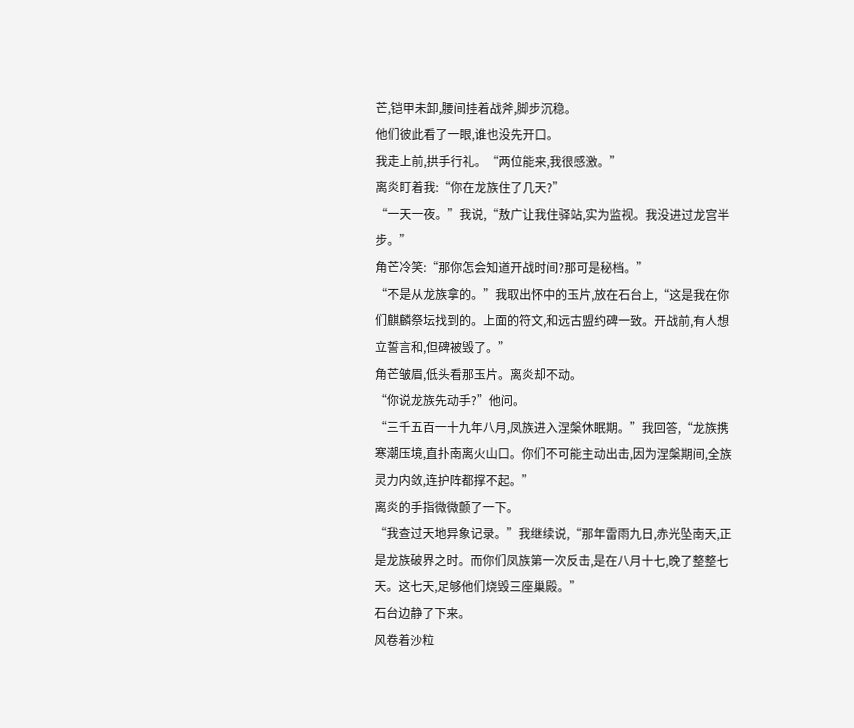芒,铠甲未卸,腰间挂着战斧,脚步沉稳。
他们彼此看了一眼,谁也没先开口。
我走上前,拱手行礼。“两位能来,我很感激。”
离炎盯着我:“你在龙族住了几天?”
“一天一夜。”我说,“敖广让我住驿站,实为监视。我没进过龙宫半步。”
角芒冷笑:“那你怎会知道开战时间?那可是秘档。”
“不是从龙族拿的。”我取出怀中的玉片,放在石台上,“这是我在你们麒麟祭坛找到的。上面的符文,和远古盟约碑一致。开战前,有人想立誓言和,但碑被毁了。”
角芒皱眉,低头看那玉片。离炎却不动。
“你说龙族先动手?”他问。
“三千五百一十九年八月,凤族进入涅槃休眠期。”我回答,“龙族携寒潮压境,直扑南离火山口。你们不可能主动出击,因为涅槃期间,全族灵力内敛,连护阵都撑不起。”
离炎的手指微微颤了一下。
“我查过天地异象记录。”我继续说,“那年雷雨九日,赤光坠南天,正是龙族破界之时。而你们凤族第一次反击,是在八月十七,晚了整整七天。这七天,足够他们烧毁三座巢殿。”
石台边静了下来。
风卷着沙粒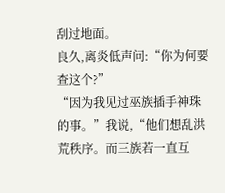刮过地面。
良久,离炎低声问:“你为何要查这个?”
“因为我见过巫族插手神珠的事。”我说,“他们想乱洪荒秩序。而三族若一直互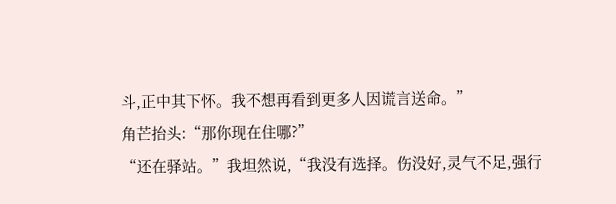斗,正中其下怀。我不想再看到更多人因谎言送命。”
角芒抬头:“那你现在住哪?”
“还在驿站。”我坦然说,“我没有选择。伤没好,灵气不足,强行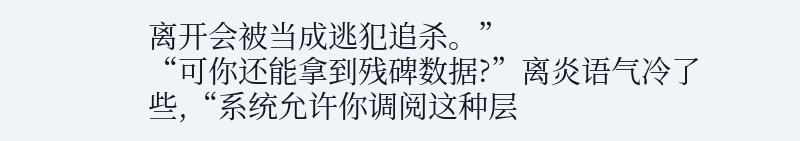离开会被当成逃犯追杀。”
“可你还能拿到残碑数据?”离炎语气冷了些,“系统允许你调阅这种层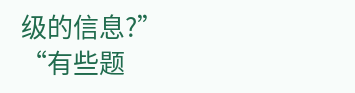级的信息?”
“有些题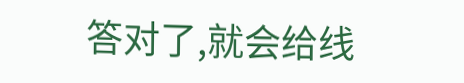答对了,就会给线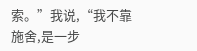索。”我说,“我不靠施舍,是一步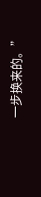一步换来的。”